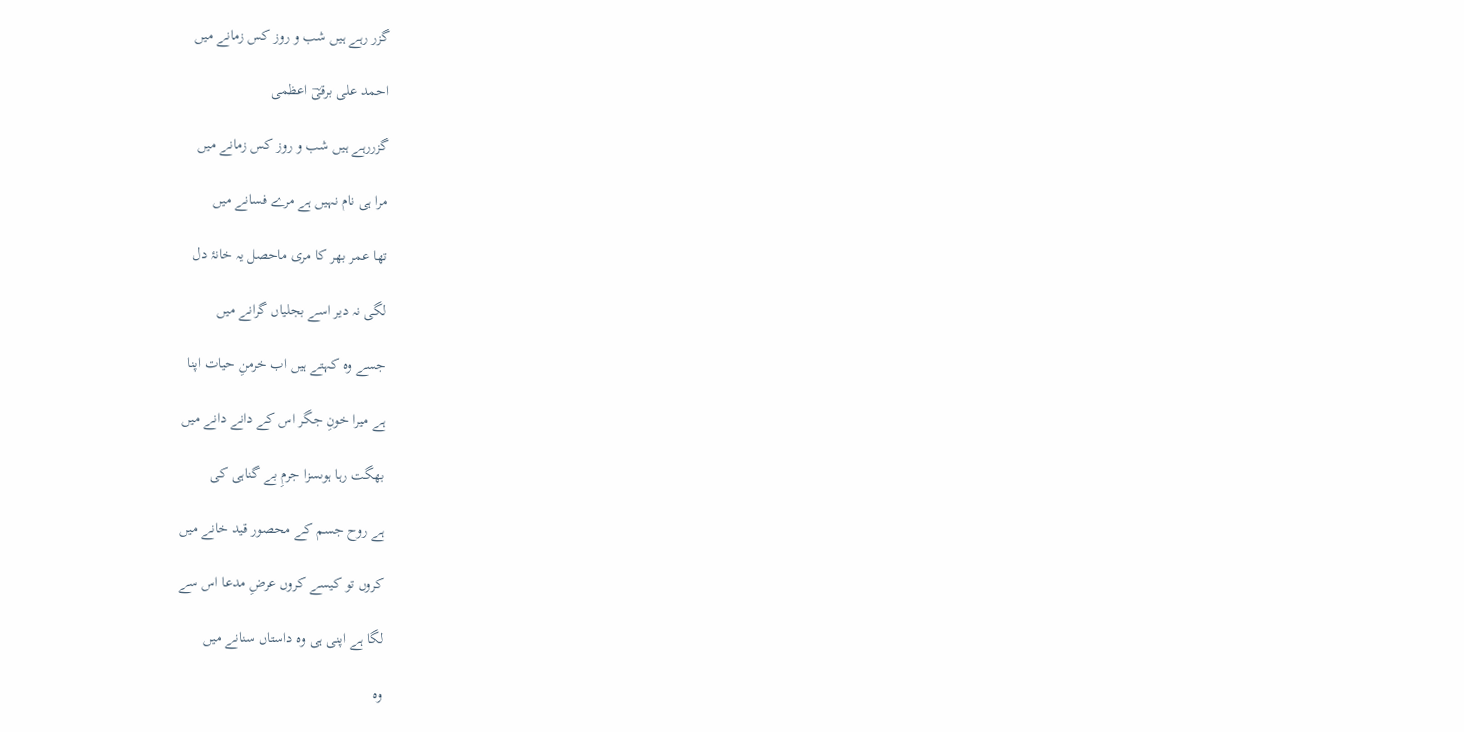گزر رہے ہیں شب و روز کس زمانے میں

احمد علی برقیؔ اعظمی

گزررہے ہیں شب و روز کس زمانے میں

مرا ہی نام نہیں ہے مرے فسانے میں

تھا عمر بھر کا مری ماحصل یہ خانۂ دل

لگی نہ دیر اسے بجلیاں گرانے میں

جسے وہ کہتے ہیں اب خرمنِ حیات اپنا

ہے میرا خونِ جگر اس کے دانے دانے میں

بھگت رہا ہوںسزا جرمِ بے گناہی کی

ہے روح جسم کے محصور قید خانے میں

کروں تو کیسے کروں عرضِ مدعا اس سے

لگا ہے اپنی ہی وہ داستاں سنانے میں

وہ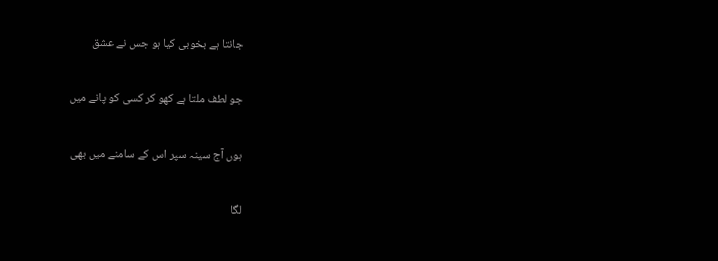جانتا ہے بخوبی کیا ہو جس نے عشق

جو لطف ملتا ہے کھو کر کسی کو پانے میں

ہوں آج سینہ سپر اس کے سامنے میں بھی

لگا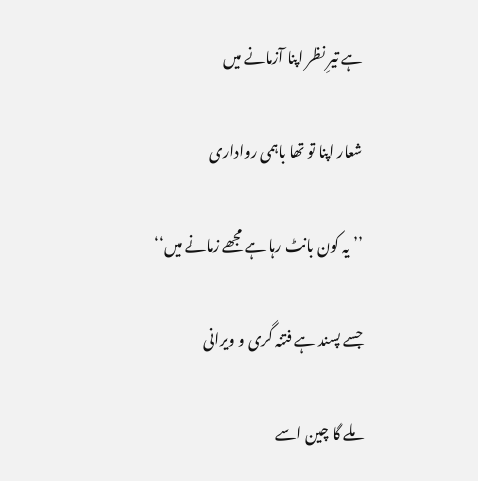ہے تیرِ نظر اپنا آزمانے میں

شعار اپنا تو تھا باہمی رواداری

’’یہ کون بانٹ رہا ہے مجھے زمانے میں‘‘

جسے پسند ہے فتنہ گری و ویرانی

ملے گا چین اسے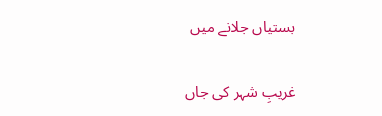بستیاں جلانے میں

غریبِ شہر کی جاں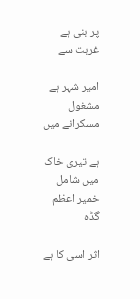پر بنی ہے غربت سے

امیر شہر ہے مشغول مسکرانے میں

ہے تیری خاک میں شامل خمیر اعظم گڈہ

اثر اسی کا ہے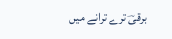برقیؔ ترے ترانے میں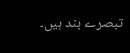تبصرے بند ہیں۔